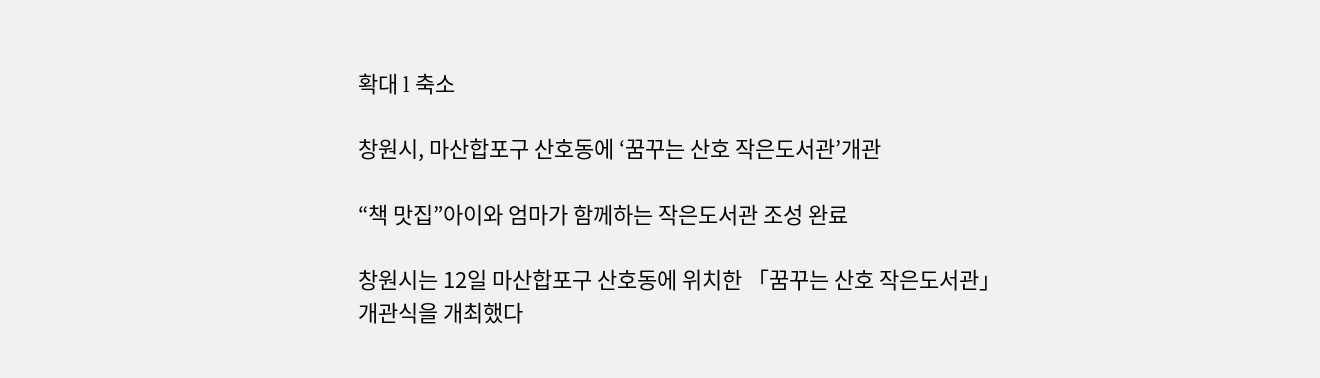확대 l 축소

창원시, 마산합포구 산호동에 ‘꿈꾸는 산호 작은도서관’개관

“책 맛집”아이와 엄마가 함께하는 작은도서관 조성 완료

창원시는 12일 마산합포구 산호동에 위치한 「꿈꾸는 산호 작은도서관」 개관식을 개최했다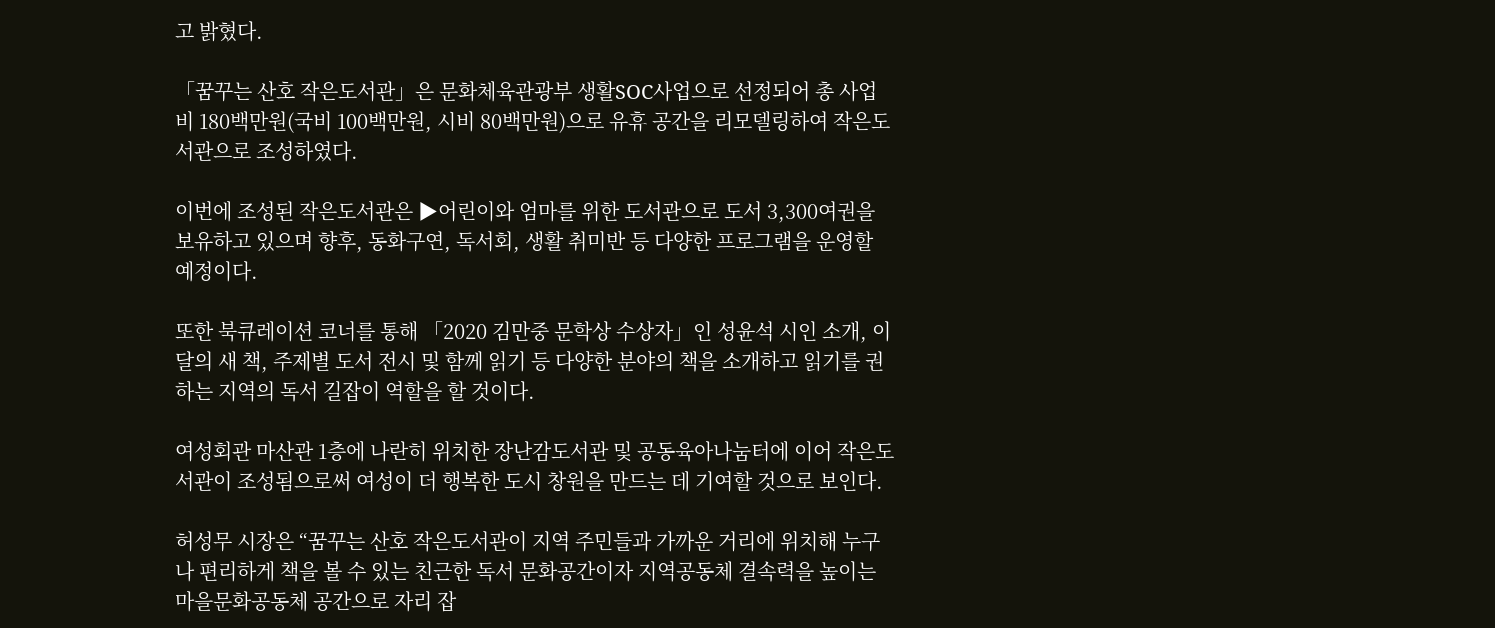고 밝혔다.

「꿈꾸는 산호 작은도서관」은 문화체육관광부 생활SOC사업으로 선정되어 총 사업비 180백만원(국비 100백만원, 시비 80백만원)으로 유휴 공간을 리모델링하여 작은도서관으로 조성하였다.

이번에 조성된 작은도서관은 ▶어린이와 엄마를 위한 도서관으로 도서 3,300여권을 보유하고 있으며 향후, 동화구연, 독서회, 생활 취미반 등 다양한 프로그램을 운영할 예정이다.

또한 북큐레이션 코너를 통해 「2020 김만중 문학상 수상자」인 성윤석 시인 소개, 이 달의 새 책, 주제별 도서 전시 및 함께 읽기 등 다양한 분야의 책을 소개하고 읽기를 권하는 지역의 독서 길잡이 역할을 할 것이다.

여성회관 마산관 1층에 나란히 위치한 장난감도서관 및 공동육아나눔터에 이어 작은도서관이 조성됨으로써 여성이 더 행복한 도시 창원을 만드는 데 기여할 것으로 보인다.

허성무 시장은 “꿈꾸는 산호 작은도서관이 지역 주민들과 가까운 거리에 위치해 누구나 편리하게 책을 볼 수 있는 친근한 독서 문화공간이자 지역공동체 결속력을 높이는 마을문화공동체 공간으로 자리 잡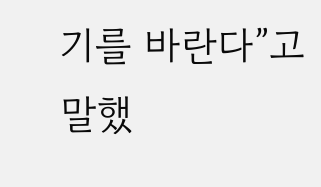기를 바란다”고 말했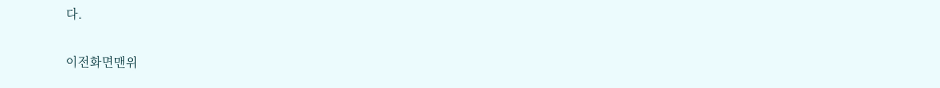다.

이전화면맨위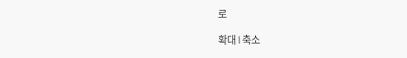로

확대 l 축소